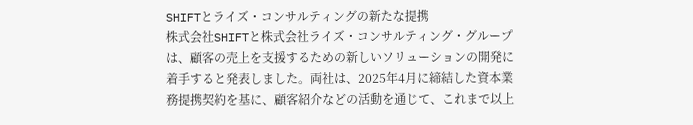SHIFTとライズ・コンサルティングの新たな提携
株式会社SHIFTと株式会社ライズ・コンサルティング・グループは、顧客の売上を支援するための新しいソリューションの開発に着手すると発表しました。両社は、2025年4月に締結した資本業務提携契約を基に、顧客紹介などの活動を通じて、これまで以上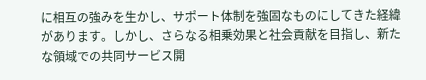に相互の強みを生かし、サポート体制を強固なものにしてきた経緯があります。しかし、さらなる相乗効果と社会貢献を目指し、新たな領域での共同サービス開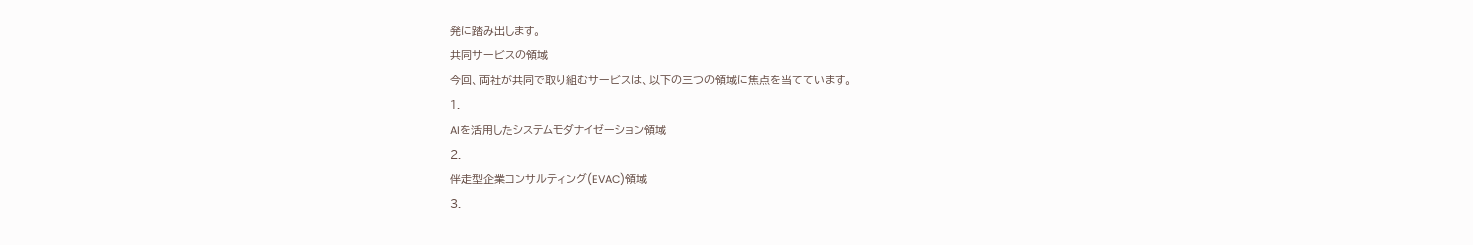発に踏み出します。
共同サービスの領域
今回、両社が共同で取り組むサービスは、以下の三つの領域に焦点を当てています。
1.
AIを活用したシステムモダナイゼーション領域
2.
伴走型企業コンサルティング(EVAC)領域
3.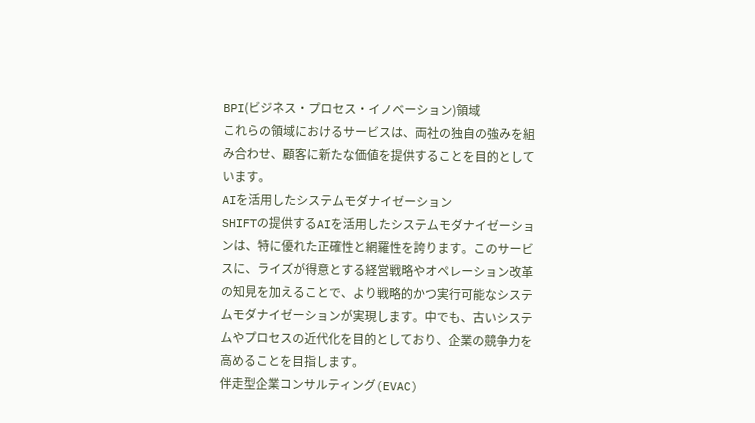BPI(ビジネス・プロセス・イノベーション)領域
これらの領域におけるサービスは、両社の独自の強みを組み合わせ、顧客に新たな価値を提供することを目的としています。
AIを活用したシステムモダナイゼーション
SHIFTの提供するAIを活用したシステムモダナイゼーションは、特に優れた正確性と網羅性を誇ります。このサービスに、ライズが得意とする経営戦略やオペレーション改革の知見を加えることで、より戦略的かつ実行可能なシステムモダナイゼーションが実現します。中でも、古いシステムやプロセスの近代化を目的としており、企業の競争力を高めることを目指します。
伴走型企業コンサルティング(EVAC)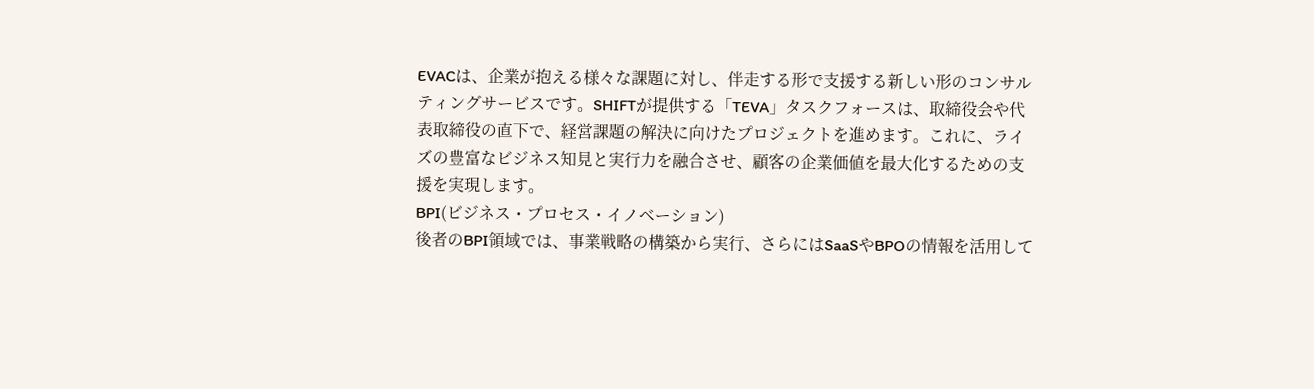EVACは、企業が抱える様々な課題に対し、伴走する形で支援する新しい形のコンサルティングサービスです。SHIFTが提供する「TEVA」タスクフォースは、取締役会や代表取締役の直下で、経営課題の解決に向けたプロジェクトを進めます。これに、ライズの豊富なビジネス知見と実行力を融合させ、顧客の企業価値を最大化するための支援を実現します。
BPI(ビジネス・プロセス・イノベーション)
後者のBPI領域では、事業戦略の構築から実行、さらにはSaaSやBPOの情報を活用して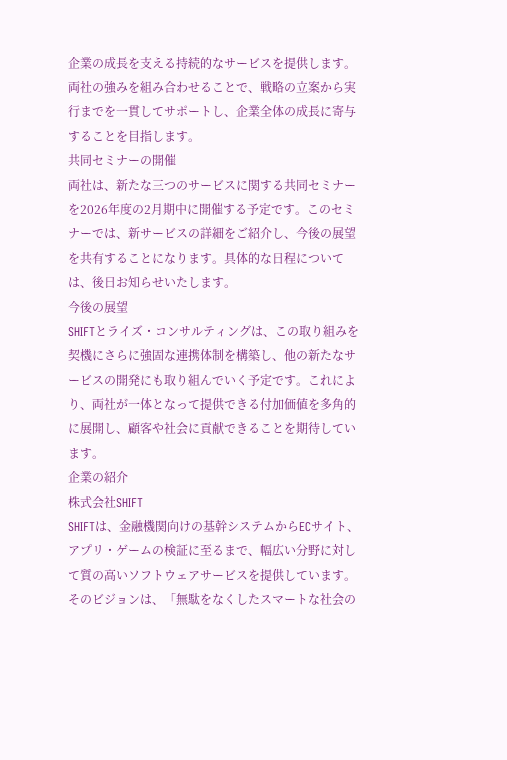企業の成長を支える持続的なサービスを提供します。両社の強みを組み合わせることで、戦略の立案から実行までを一貫してサポートし、企業全体の成長に寄与することを目指します。
共同セミナーの開催
両社は、新たな三つのサービスに関する共同セミナーを2026年度の2月期中に開催する予定です。このセミナーでは、新サービスの詳細をご紹介し、今後の展望を共有することになります。具体的な日程については、後日お知らせいたします。
今後の展望
SHIFTとライズ・コンサルティングは、この取り組みを契機にさらに強固な連携体制を構築し、他の新たなサービスの開発にも取り組んでいく予定です。これにより、両社が一体となって提供できる付加価値を多角的に展開し、顧客や社会に貢献できることを期待しています。
企業の紹介
株式会社SHIFT
SHIFTは、金融機関向けの基幹システムからECサイト、アプリ・ゲームの検証に至るまで、幅広い分野に対して質の高いソフトウェアサービスを提供しています。そのビジョンは、「無駄をなくしたスマートな社会の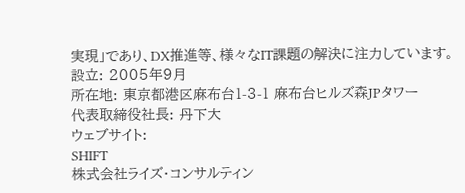実現」であり、DX推進等、様々なIT課題の解決に注力しています。
設立: 2005年9月
所在地: 東京都港区麻布台1-3-1 麻布台ヒルズ森JPタワー
代表取締役社長: 丹下大
ウェブサイト:
SHIFT
株式会社ライズ・コンサルティン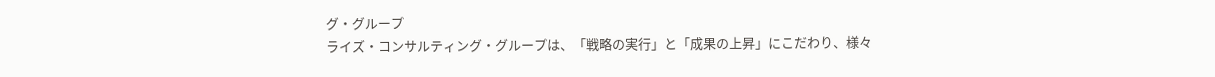グ・グループ
ライズ・コンサルティング・グループは、「戦略の実行」と「成果の上昇」にこだわり、様々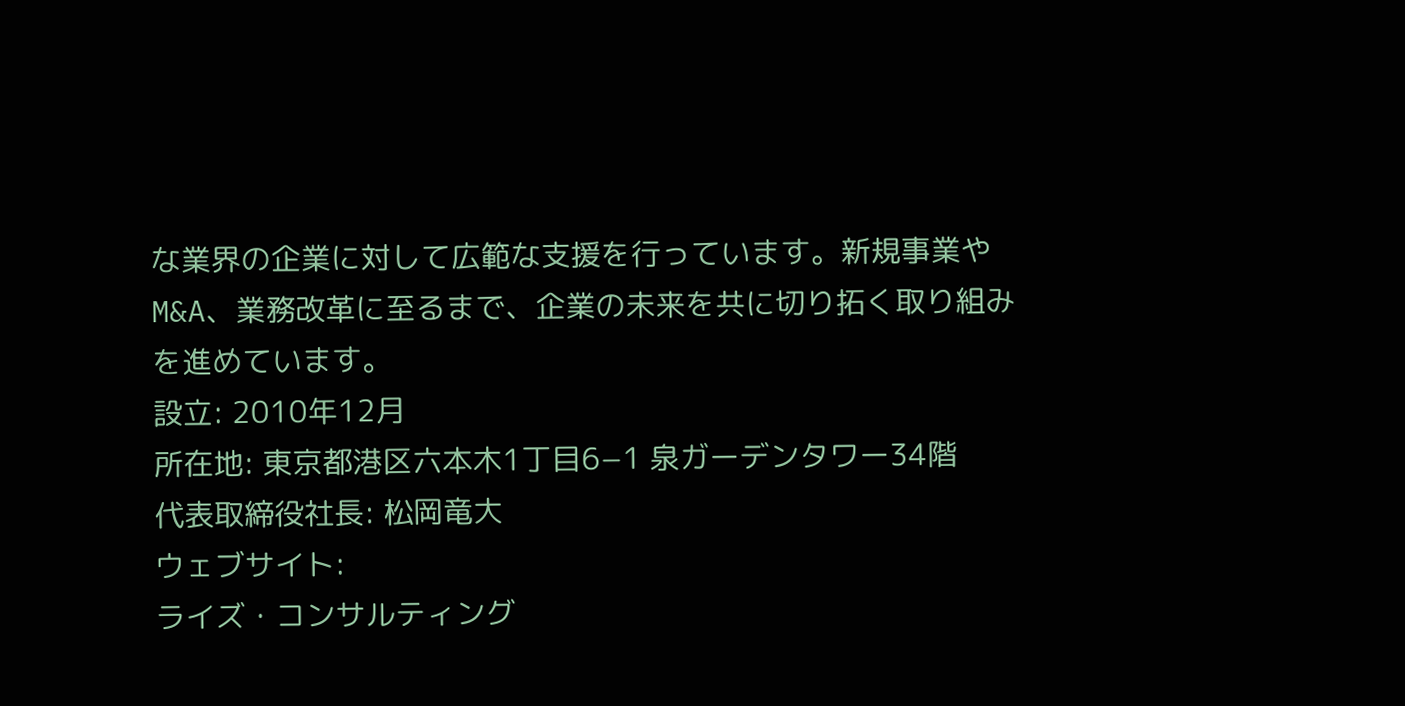な業界の企業に対して広範な支援を行っています。新規事業やM&A、業務改革に至るまで、企業の未来を共に切り拓く取り組みを進めています。
設立: 2010年12月
所在地: 東京都港区六本木1丁目6−1 泉ガーデンタワー34階
代表取締役社長: 松岡竜大
ウェブサイト:
ライズ・コンサルティング